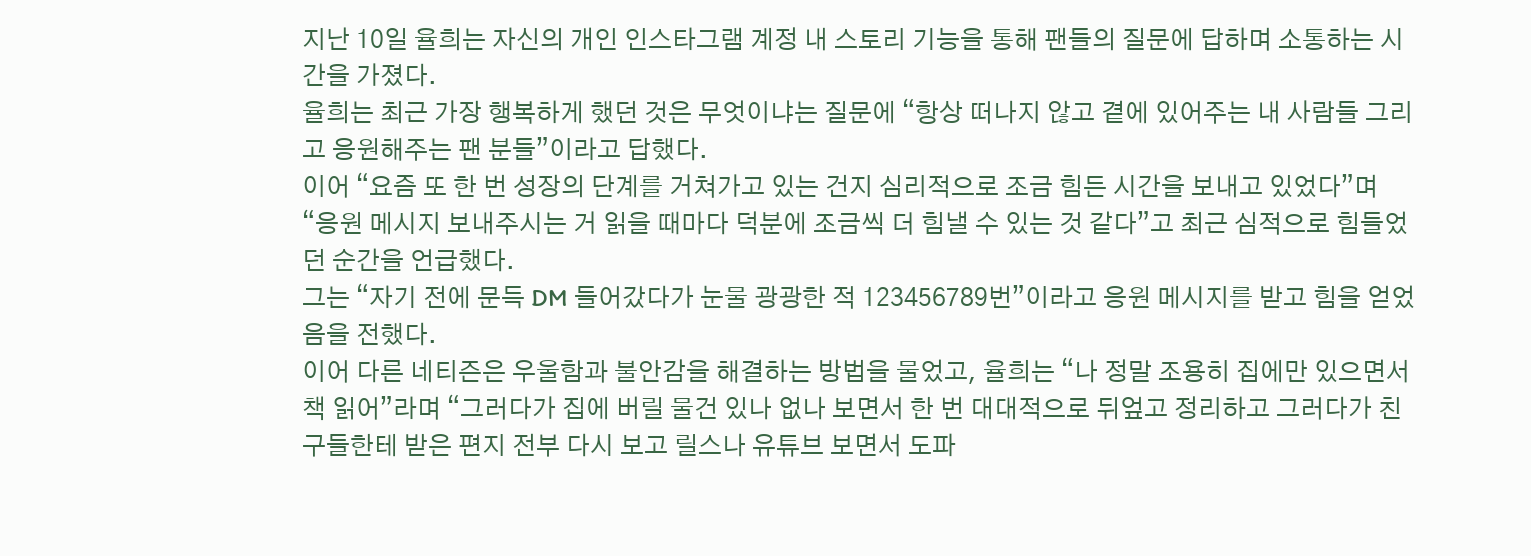지난 10일 율희는 자신의 개인 인스타그램 계정 내 스토리 기능을 통해 팬들의 질문에 답하며 소통하는 시간을 가졌다.
율희는 최근 가장 행복하게 했던 것은 무엇이냐는 질문에 “항상 떠나지 않고 곁에 있어주는 내 사람들 그리고 응원해주는 팬 분들”이라고 답했다.
이어 “요즘 또 한 번 성장의 단계를 거쳐가고 있는 건지 심리적으로 조금 힘든 시간을 보내고 있었다”며 “응원 메시지 보내주시는 거 읽을 때마다 덕분에 조금씩 더 힘낼 수 있는 것 같다”고 최근 심적으로 힘들었던 순간을 언급했다.
그는 “자기 전에 문득 DM 들어갔다가 눈물 광광한 적 123456789번”이라고 응원 메시지를 받고 힘을 얻었음을 전했다.
이어 다른 네티즌은 우울함과 불안감을 해결하는 방법을 물었고, 율희는 “나 정말 조용히 집에만 있으면서 책 읽어”라며 “그러다가 집에 버릴 물건 있나 없나 보면서 한 번 대대적으로 뒤엎고 정리하고 그러다가 친구들한테 받은 편지 전부 다시 보고 릴스나 유튜브 보면서 도파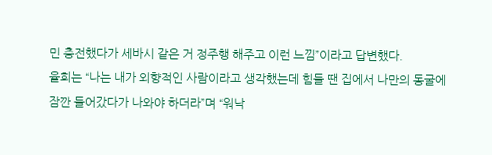민 충전했다가 세바시 같은 거 정주행 해주고 이런 느낌”이라고 답변했다.
율희는 “나는 내가 외향적인 사람이라고 생각했는데 힘들 땐 집에서 나만의 동굴에 잠깐 들어갔다가 나와야 하더라”며 “워낙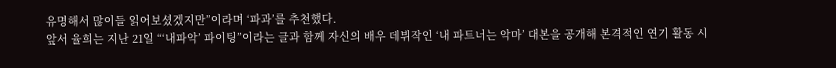유명해서 많이들 읽어보셨겠지만”이라며 ‘파과’를 추천했다.
앞서 율희는 지난 21일 “‘내파악’ 파이팅”이라는 글과 함께 자신의 배우 데뷔작인 ‘내 파트너는 악마’ 대본을 공개해 본격적인 연기 활동 시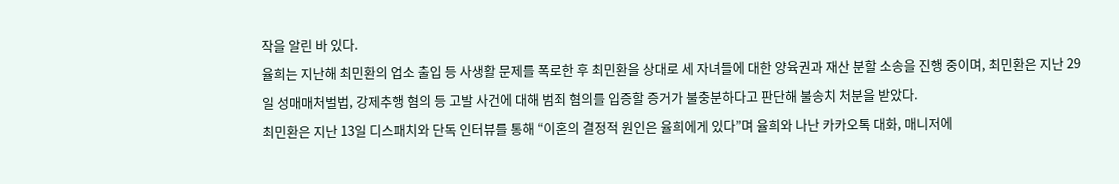작을 알린 바 있다.
율희는 지난해 최민환의 업소 출입 등 사생활 문제를 폭로한 후 최민환을 상대로 세 자녀들에 대한 양육권과 재산 분할 소송을 진행 중이며, 최민환은 지난 29일 성매매처벌법, 강제추행 혐의 등 고발 사건에 대해 범죄 혐의를 입증할 증거가 불충분하다고 판단해 불송치 처분을 받았다.
최민환은 지난 13일 디스패치와 단독 인터뷰를 통해 “이혼의 결정적 원인은 율희에게 있다”며 율희와 나난 카카오톡 대화, 매니저에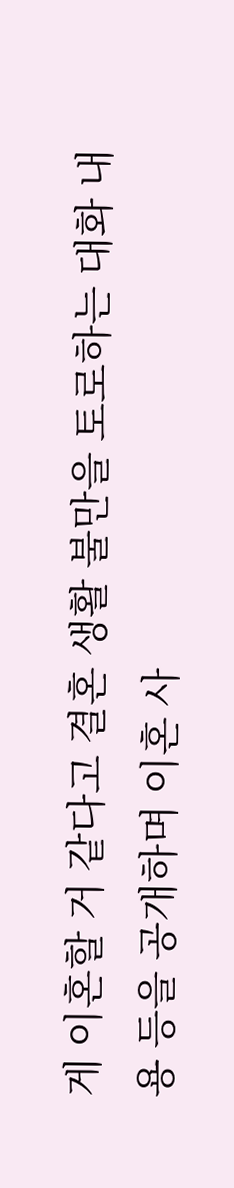게 이혼할 거 같다고 결혼 생활 불만을 토로하는 대화 내용 등을 공개하며 이혼 사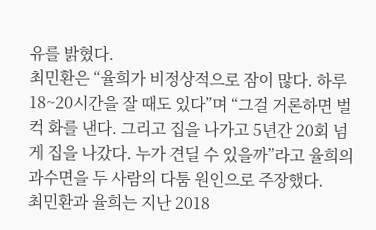유를 밝혔다.
최민환은 “율희가 비정상적으로 잠이 많다. 하루 18~20시간을 잘 때도 있다”며 “그걸 거론하면 벌컥 화를 낸다. 그리고 집을 나가고 5년간 20회 넘게 집을 나갔다. 누가 견딜 수 있을까”라고 율희의 과수면을 두 사람의 다툼 원인으로 주장했다.
최민환과 율희는 지난 2018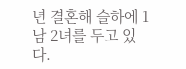년 결혼해 슬하에 1남 2녀를 두고 있다.